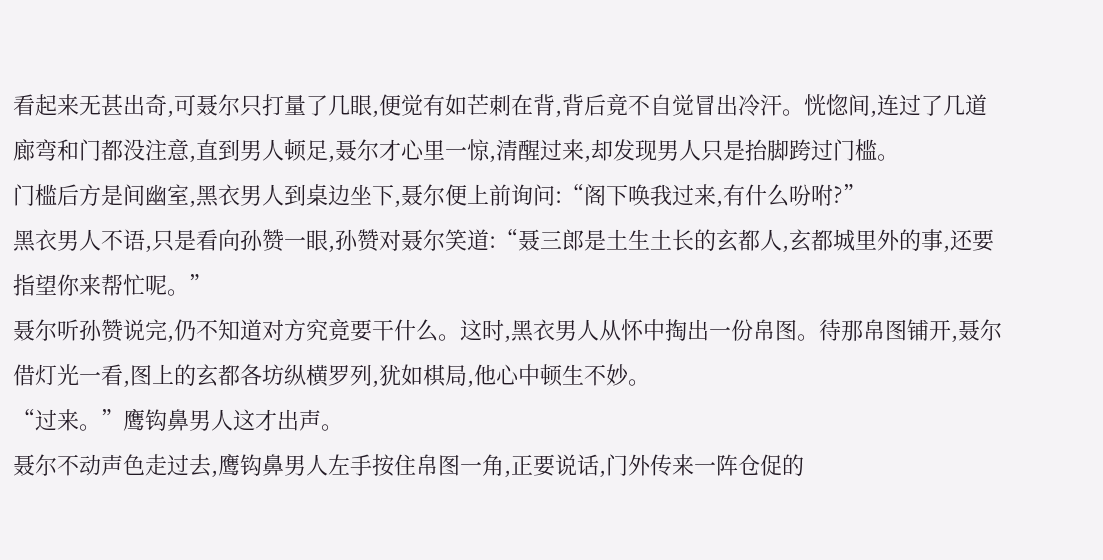看起来无甚出奇,可聂尔只打量了几眼,便觉有如芒刺在背,背后竟不自觉冒出冷汗。恍惚间,连过了几道廊弯和门都没注意,直到男人顿足,聂尔才心里一惊,清醒过来,却发现男人只是抬脚跨过门槛。
门槛后方是间幽室,黑衣男人到桌边坐下,聂尔便上前询问:“阁下唤我过来,有什么吩咐?”
黑衣男人不语,只是看向孙赞一眼,孙赞对聂尔笑道:“聂三郎是土生土长的玄都人,玄都城里外的事,还要指望你来帮忙呢。”
聂尔听孙赞说完,仍不知道对方究竟要干什么。这时,黑衣男人从怀中掏出一份帛图。待那帛图铺开,聂尔借灯光一看,图上的玄都各坊纵横罗列,犹如棋局,他心中顿生不妙。
“过来。”鹰钩鼻男人这才出声。
聂尔不动声色走过去,鹰钩鼻男人左手按住帛图一角,正要说话,门外传来一阵仓促的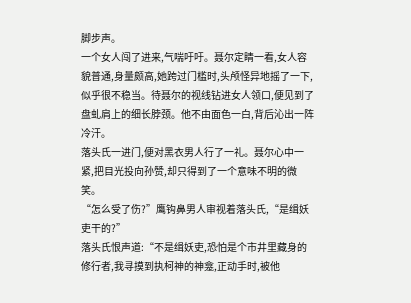脚步声。
一个女人闯了进来,气喘吁吁。聂尔定睛一看,女人容貌普通,身量颇高,她跨过门槛时,头颅怪异地摇了一下,似乎很不稳当。待聂尔的视线钻进女人领口,便见到了盘虬肩上的细长脖颈。他不由面色一白,背后沁出一阵冷汗。
落头氏一进门,便对黑衣男人行了一礼。聂尔心中一紧,把目光投向孙赞,却只得到了一个意味不明的微笑。
“怎么受了伤?”鹰钩鼻男人审视着落头氏,“是缉妖吏干的?”
落头氏恨声道:“不是缉妖吏,恐怕是个市井里藏身的修行者,我寻摸到执柯神的神龛,正动手时,被他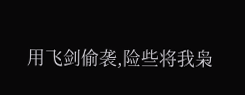用飞剑偷袭,险些将我枭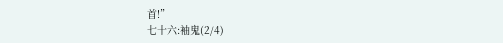首!”
七十六:袖鬼(2/4)